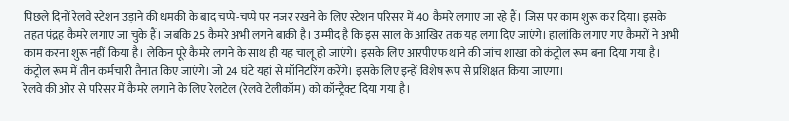पिछले दिनों रेलवे स्टेशन उड़ाने की धमकी के बाद चप्पे-चप्पे पर नजर रखने के लिए स्टेशन परिसर में 40 कैमरे लगाए जा रहे हैं। जिस पर काम शुरू कर दिया। इसके तहत पंद्रह कैमरे लगाए जा चुके हैं। जबकि 25 कैमरे अभी लगने बाकी है। उम्मीद है कि इस साल के आखिर तक यह लगा दिए जाएंगे। हालांकि लगाए गए कैमरों ने अभी काम करना शुरू नहीं किया है। लेकिन पूरे कैमरे लगने के साथ ही यह चालू हो जाएंगे। इसके लिए आरपीएफ थाने की जांच शाखा को कंट्रोल रूम बना दिया गया है। कंट्रोल रूम में तीन कर्मचारी तैनात किए जाएंगे। जो 24 घंटे यहां से मॉनिटरिंग करेंगे। इसके लिए इन्हें विशेष रूप से प्रशिक्षत किया जाएगा।
रेलवे की ओर से परिसर में कैमरे लगाने के लिए रेलटेल (रेलवे टेलीकॉम) को कॉन्ट्रैक्ट दिया गया है।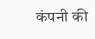कंपनी की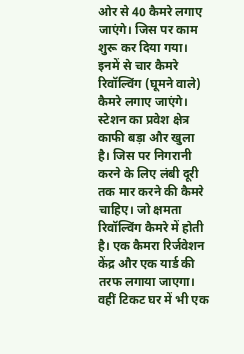ओर से 40 कैमरे लगाए जाएंगे। जिस पर काम शुरू कर दिया गया। इनमें से चार कैमरे रिवॉल्विंग (घूमने वाले) कैमरे लगाए जाएंगे। स्टेशन का प्रवेश क्षेत्र काफी बड़ा और खुला है। जिस पर निगरानी करने के लिए लंबी दूरी तक मार करने की कैमरे चाहिए। जो क्षमता रिवॉल्विंग कैमरे में होती है। एक कैमरा रिर्जवेशन केंद्र और एक यार्ड की तरफ लगाया जाएगा। वहीं टिकट घर में भी एक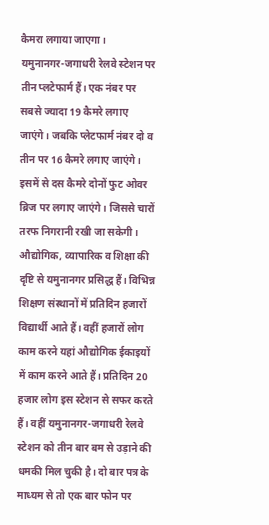कैमरा लगाया जाएगा।
यमुनानगर-जगाधरी रेलवे स्टेशन पर तीन प्लटेफार्म हैं। एक नंबर पर सबसे ज्यादा 19 कैमरे लगाए जाएंगे। जबकि प्लेटफार्म नंबर दो व तीन पर 16 कैमरे लगाए जाएंगे। इसमें से दस कैमरे दोनों फुट ओवर ब्रिज पर लगाए जाएंगे। जिससे चारों तरफ निगरानी रखी जा सकेगी।
औद्योगिक, व्यापारिक व शिक्षा की दृष्टि से यमुनानगर प्रसिद्ध हैं। विभिन्न शिक्षण संस्थानों में प्रतिदिन हजारों विद्यार्थी आते हैं। वहीं हजारों लोग काम करने यहां औद्योगिक ईकाइयों में काम करने आते हैं। प्रतिदिन 20 हजार लोग इस स्टेशन से सफर करते हैं। वहीं यमुनानगर-जगाधरी रेलवे स्टेशन को तीन बार बम से उड़ाने की धमकी मिल चुकी है। दो बार पत्र के माध्यम से तो एक बार फोन पर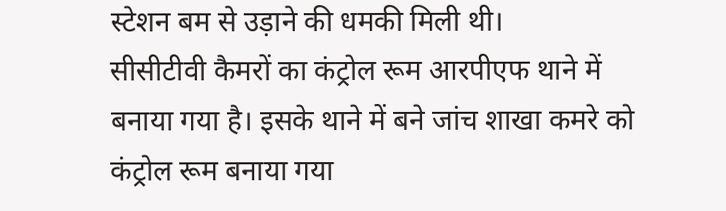स्टेशन बम से उड़ाने की धमकी मिली थी।
सीसीटीवी कैमरों का कंट्रोल रूम आरपीएफ थाने में बनाया गया है। इसके थाने में बने जांच शाखा कमरे को कंट्रोल रूम बनाया गया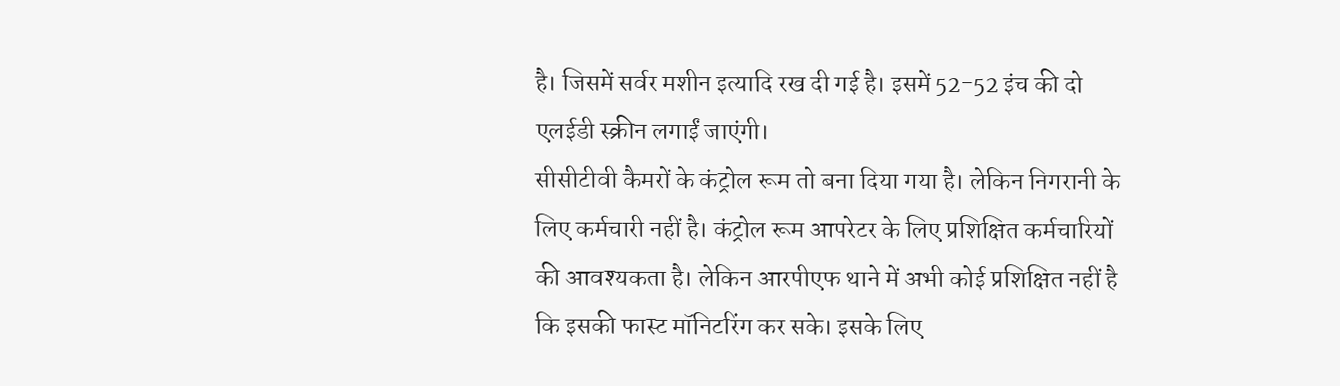है। जिसमें सर्वर मशीन इत्यादि रख दी गई है। इसमें 52-52 इंच की दो एलईडी स्क्रीन लगाईं जाएंगी।
सीसीटीवी कैमरों के कंट्रोल रूम तो बना दिया गया है। लेकिन निगरानी के लिए कर्मचारी नहीं है। कंट्रोल रूम आपरेटर के लिए प्रशिक्षित कर्मचारियों की आवश्यकता है। लेकिन आरपीएफ थाने में अभी कोई प्रशिक्षित नहीं है कि इसकी फास्ट मॉनिटरिंग कर सके। इसके लिए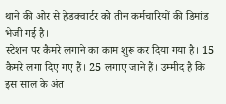थाने की ओर से हेडक्वार्टर को तीन कर्मचारियों की डिमांड भेजी गई है।
स्टेशन पर कैमरे लगाने का काम शुरू कर दिया गया है। 15 कैमरे लगा दिए गए हैं। 25 लगाए जाने हैं। उम्मीद है कि इस साल के अंत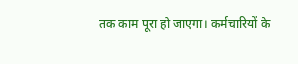तक काम पूरा हो जाएगा। कर्मचारियों के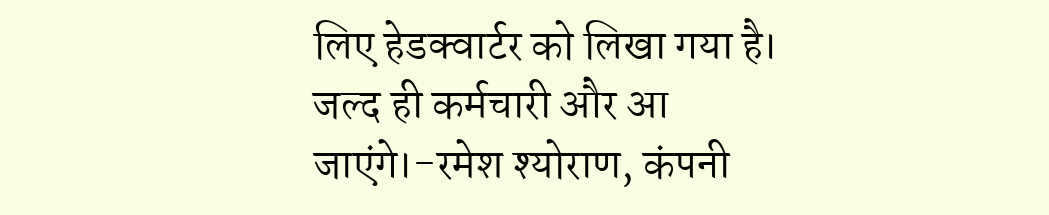लिए हेडक्वार्टर को लिखा गया है। जल्द ही कर्मचारी और आ जाएंगे।-रमेश श्योराण, कंपनी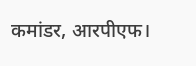कमांडर, आरपीएफ।